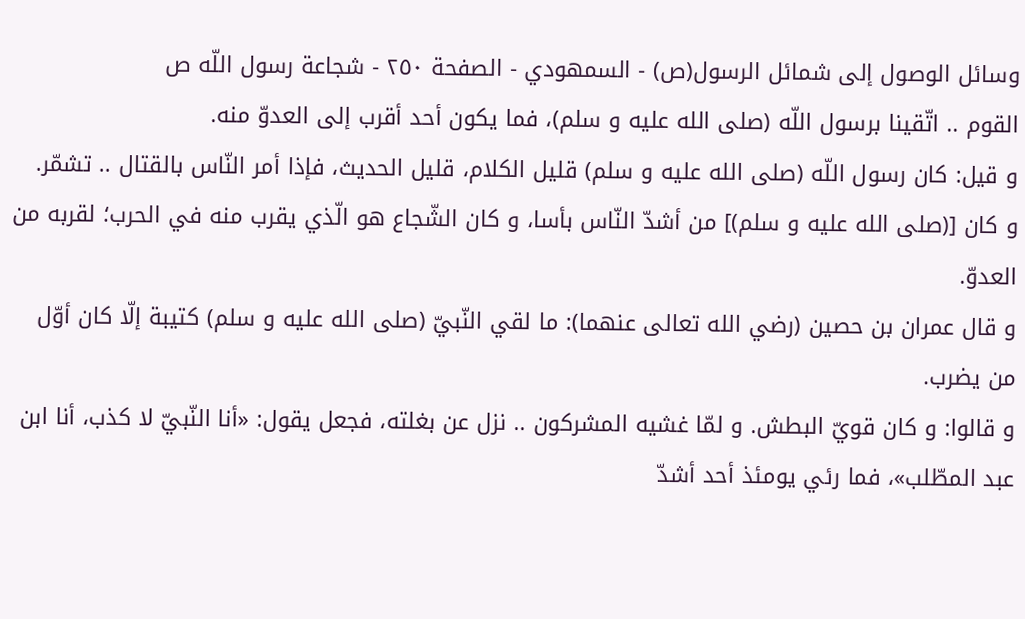وسائل الوصول إلى شمائل الرسول(ص) - السمهودي - الصفحة ٢٥٠ - شجاعة رسول اللّه ص
القوم .. اتّقينا برسول اللّه (صلى الله عليه و سلم)، فما يكون أحد أقرب إلى العدوّ منه.
و قيل: كان رسول اللّه (صلى الله عليه و سلم) قليل الكلام، قليل الحديث، فإذا أمر النّاس بالقتال .. تشمّر.
و كان [(صلى الله عليه و سلم)] من أشدّ النّاس بأسا، و كان الشّجاع هو الّذي يقرب منه في الحرب؛ لقربه من العدوّ.
و قال عمران بن حصين (رضي الله تعالى عنهما): ما لقي النّبيّ (صلى الله عليه و سلم) كتيبة إلّا كان أوّل من يضرب.
و قالوا: و كان قويّ البطش. و لمّا غشيه المشركون .. نزل عن بغلته، فجعل يقول: «أنا النّبيّ لا كذب، أنا ابن عبد المطّلب»، فما رئي يومئذ أحد أشدّ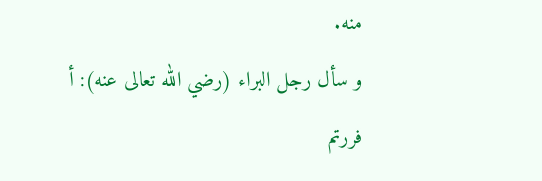منه.
و سأل رجل البراء (رضي الله تعالى عنه): أ فررتم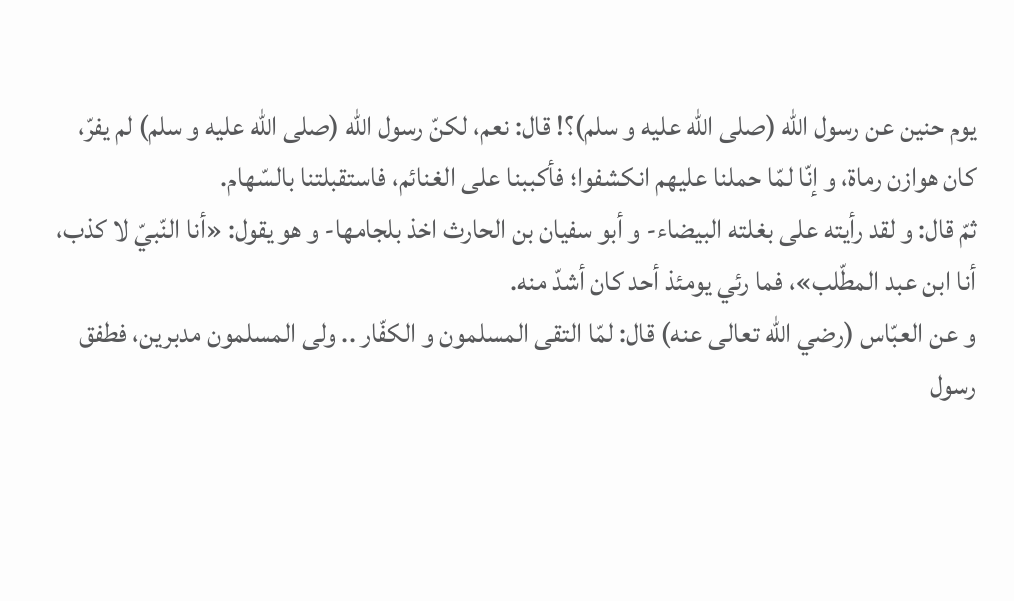يوم حنين عن رسول اللّه (صلى الله عليه و سلم)؟! قال: نعم، لكنّ رسول اللّه (صلى الله عليه و سلم) لم يفرّ، كان هوازن رماة، و إنّا لمّا حملنا عليهم انكشفوا؛ فأكببنا على الغنائم، فاستقبلتنا بالسّهام.
ثمّ قال: و لقد رأيته على بغلته البيضاء- و أبو سفيان بن الحارث اخذ بلجامها- و هو يقول: «أنا النّبيّ لا كذب، أنا ابن عبد المطّلب»، فما رئي يومئذ أحد كان أشدّ منه.
و عن العبّاس (رضي الله تعالى عنه) قال: لمّا التقى المسلمون و الكفّار .. ولى المسلمون مدبرين، فطفق رسول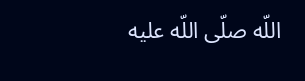اللّه صلّى اللّه عليه